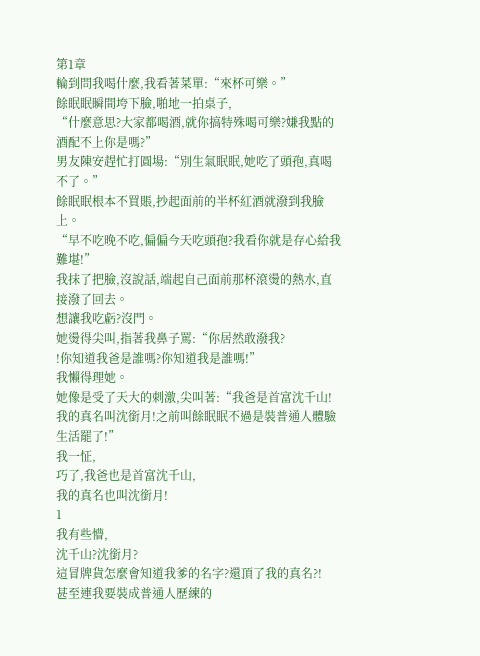第1章
輪到問我喝什麼,我看著菜單:“來杯可樂。”
餘眠眠瞬間垮下臉,啪地一拍桌子,
“什麼意思?大家都喝酒,就你搞特殊喝可樂?嫌我點的酒配不上你是嗎?”
男友陳安趕忙打圓場:“別生氣眠眠,她吃了頭孢,真喝不了。”
餘眠眠根本不買賬,抄起面前的半杯紅酒就潑到我臉上。
“早不吃晚不吃,偏偏今天吃頭孢?我看你就是存心給我難堪!”
我抹了把臉,沒說話,端起自己面前那杯滾燙的熱水,直接潑了回去。
想讓我吃虧?沒門。
她燙得尖叫,指著我鼻子罵:“你居然敢潑我?
!你知道我爸是誰嗎?你知道我是誰嗎!”
我懶得理她。
她像是受了天大的刺激,尖叫著:“我爸是首富沈千山!我的真名叫沈銜月!之前叫餘眠眠不過是裝普通人體驗生活罷了!”
我一怔,
巧了,我爸也是首富沈千山,
我的真名也叫沈銜月!
1
我有些懵,
沈千山?沈銜月?
這冒牌貨怎麼會知道我爹的名字?還頂了我的真名?!
甚至連我要裝成普通人歷練的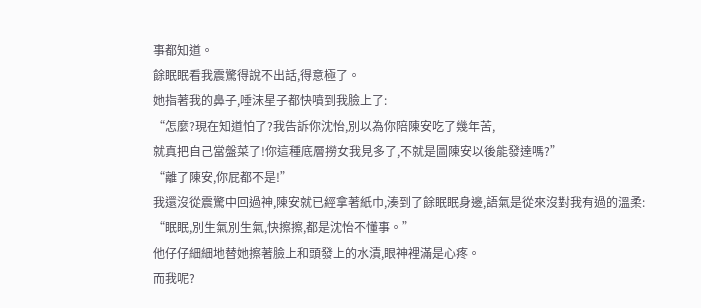事都知道。
餘眠眠看我震驚得說不出話,得意極了。
她指著我的鼻子,唾沫星子都快噴到我臉上了:
“怎麼?現在知道怕了?我告訴你沈怡,別以為你陪陳安吃了幾年苦,
就真把自己當盤菜了!你這種底層撈女我見多了,不就是圖陳安以後能發達嗎?”
“離了陳安,你屁都不是!”
我還沒從震驚中回過神,陳安就已經拿著紙巾,湊到了餘眠眠身邊,語氣是從來沒對我有過的溫柔:
“眠眠,別生氣別生氣,快擦擦,都是沈怡不懂事。”
他仔仔細細地替她擦著臉上和頭發上的水漬,眼神裡滿是心疼。
而我呢?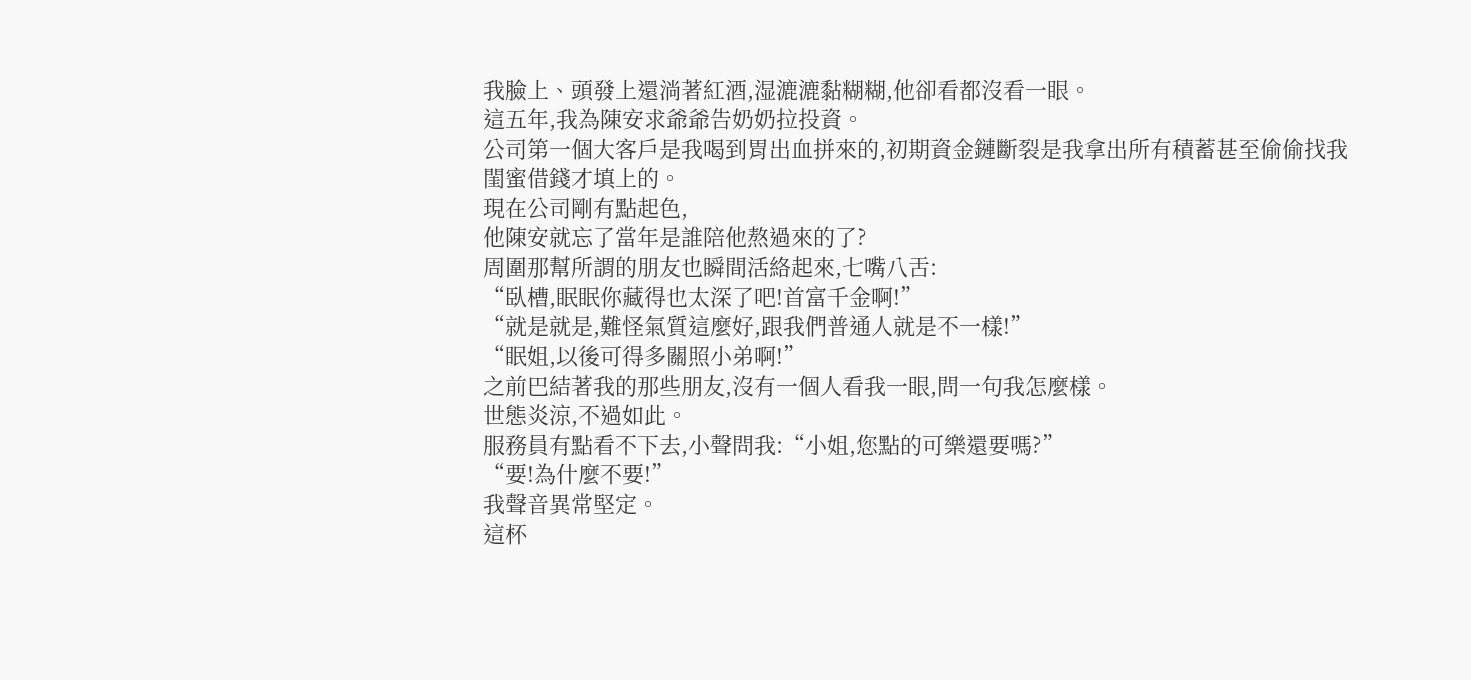我臉上、頭發上還淌著紅酒,湿漉漉黏糊糊,他卻看都沒看一眼。
這五年,我為陳安求爺爺告奶奶拉投資。
公司第一個大客戶是我喝到胃出血拼來的,初期資金鏈斷裂是我拿出所有積蓄甚至偷偷找我閨蜜借錢才填上的。
現在公司剛有點起色,
他陳安就忘了當年是誰陪他熬過來的了?
周圍那幫所謂的朋友也瞬間活絡起來,七嘴八舌:
“臥槽,眠眠你藏得也太深了吧!首富千金啊!”
“就是就是,難怪氣質這麼好,跟我們普通人就是不一樣!”
“眠姐,以後可得多關照小弟啊!”
之前巴結著我的那些朋友,沒有一個人看我一眼,問一句我怎麼樣。
世態炎涼,不過如此。
服務員有點看不下去,小聲問我:“小姐,您點的可樂還要嗎?”
“要!為什麼不要!”
我聲音異常堅定。
這杯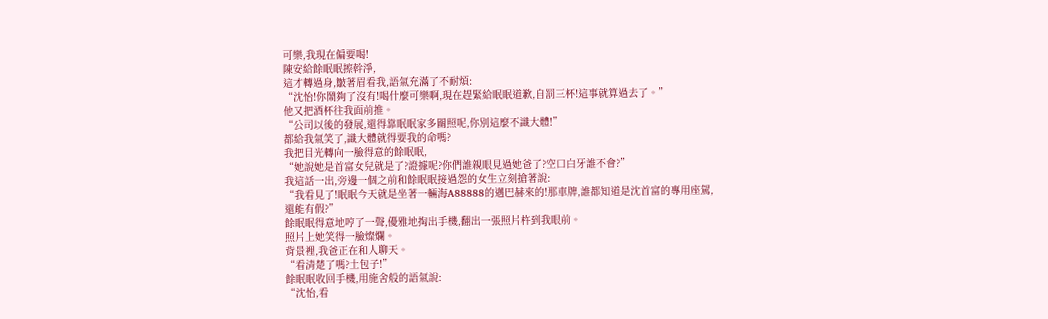可樂,我現在偏要喝!
陳安給餘眠眠擦幹淨,
這才轉過身,皺著眉看我,語氣充滿了不耐煩:
“沈怡!你鬧夠了沒有!喝什麼可樂啊,現在趕緊給眠眠道歉,自罰三杯!這事就算過去了。”
他又把酒杯往我面前推。
“公司以後的發展,還得靠眠眠家多關照呢,你別這麼不識大體!”
都給我氣笑了,識大體就得要我的命嗎?
我把目光轉向一臉得意的餘眠眠,
“她說她是首富女兒就是了?證據呢?你們誰親眼見過她爸了?空口白牙誰不會?”
我這話一出,旁邊一個之前和餘眠眠接過怨的女生立刻搶著說:
“我看見了!眠眠今天就是坐著一輛海A88888的邁巴赫來的!那車牌,誰都知道是沈首富的專用座駕,
還能有假?”
餘眠眠得意地哼了一聲,優雅地掏出手機,翻出一張照片杵到我眼前。
照片上她笑得一臉燦爛。
背景裡,我爸正在和人聊天。
“看清楚了嗎?土包子!”
餘眠眠收回手機,用施舍般的語氣說:
“沈怡,看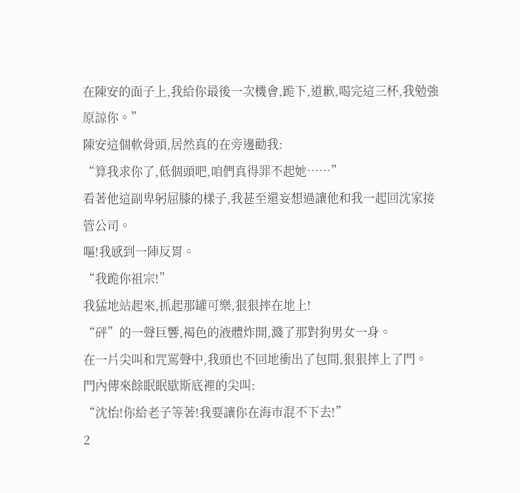在陳安的面子上,我給你最後一次機會,跪下,道歉,喝完這三杯,我勉強原諒你。”
陳安這個軟骨頭,居然真的在旁邊勸我:
“算我求你了,低個頭吧,咱們真得罪不起她……”
看著他這副卑躬屈膝的樣子,我甚至還妄想過讓他和我一起回沈家接管公司。
嘔!我感到一陣反胃。
“我跪你祖宗!”
我猛地站起來,抓起那罐可樂,狠狠摔在地上!
“砰”的一聲巨響,褐色的液體炸開,濺了那對狗男女一身。
在一片尖叫和咒罵聲中,我頭也不回地衝出了包間,狠狠摔上了門。
門內傳來餘眠眠歇斯底裡的尖叫:
“沈怡!你給老子等著!我要讓你在海市混不下去!”
2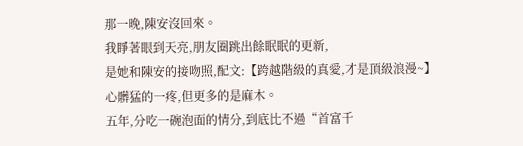那一晚,陳安沒回來。
我睜著眼到天亮,朋友圈跳出餘眠眠的更新,
是她和陳安的接吻照,配文:【跨越階級的真愛,才是頂級浪漫~】
心髒猛的一疼,但更多的是麻木。
五年,分吃一碗泡面的情分,到底比不過“首富千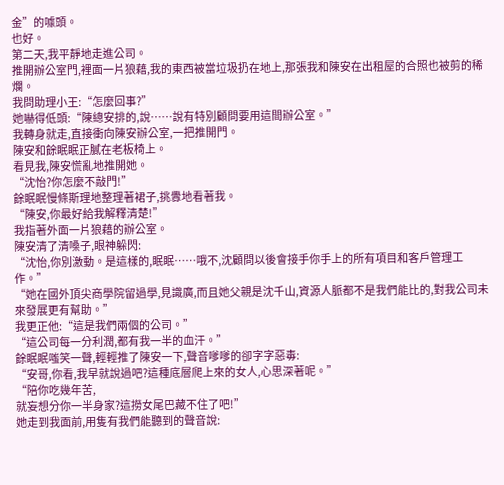金”的噱頭。
也好。
第二天,我平靜地走進公司。
推開辦公室門,裡面一片狼藉,我的東西被當垃圾扔在地上,那張我和陳安在出租屋的合照也被剪的稀爛。
我問助理小王:“怎麼回事?”
她嚇得低頭:“陳總安排的,說……說有特別顧問要用這間辦公室。”
我轉身就走,直接衝向陳安辦公室,一把推開門。
陳安和餘眠眠正膩在老板椅上。
看見我,陳安慌亂地推開她。
“沈怡?你怎麼不敲門!”
餘眠眠慢條斯理地整理著裙子,挑釁地看著我。
“陳安,你最好給我解釋清楚!”
我指著外面一片狼藉的辦公室。
陳安清了清嗓子,眼神躲閃:
“沈怡,你別激動。是這樣的,眠眠……哦不,沈顧問以後會接手你手上的所有項目和客戶管理工作。”
“她在國外頂尖商學院留過學,見識廣,而且她父親是沈千山,資源人脈都不是我們能比的,對我公司未來發展更有幫助。”
我更正他:“這是我們兩個的公司。”
“這公司每一分利潤,都有我一半的血汗。”
餘眠眠嗤笑一聲,輕輕推了陳安一下,聲音嗲嗲的卻字字惡毒:
“安哥,你看,我早就說過吧?這種底層爬上來的女人,心思深著呢。”
“陪你吃幾年苦,
就妄想分你一半身家?這撈女尾巴藏不住了吧!”
她走到我面前,用隻有我們能聽到的聲音說: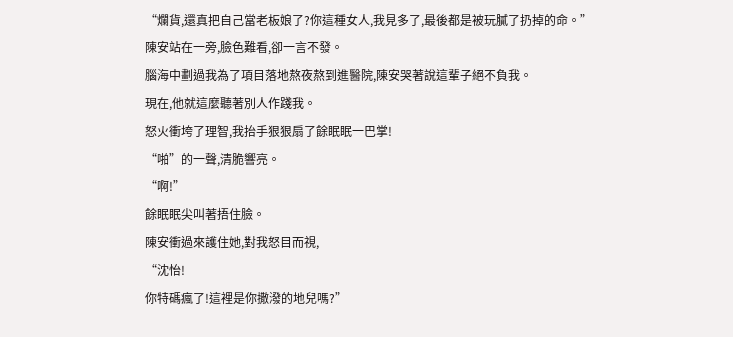“爛貨,還真把自己當老板娘了?你這種女人,我見多了,最後都是被玩膩了扔掉的命。”
陳安站在一旁,臉色難看,卻一言不發。
腦海中劃過我為了項目落地熬夜熬到進醫院,陳安哭著說這輩子絕不負我。
現在,他就這麼聽著別人作踐我。
怒火衝垮了理智,我抬手狠狠扇了餘眠眠一巴掌!
“啪”的一聲,清脆響亮。
“啊!”
餘眠眠尖叫著捂住臉。
陳安衝過來護住她,對我怒目而視,
“沈怡!
你特碼瘋了!這裡是你撒潑的地兒嗎?”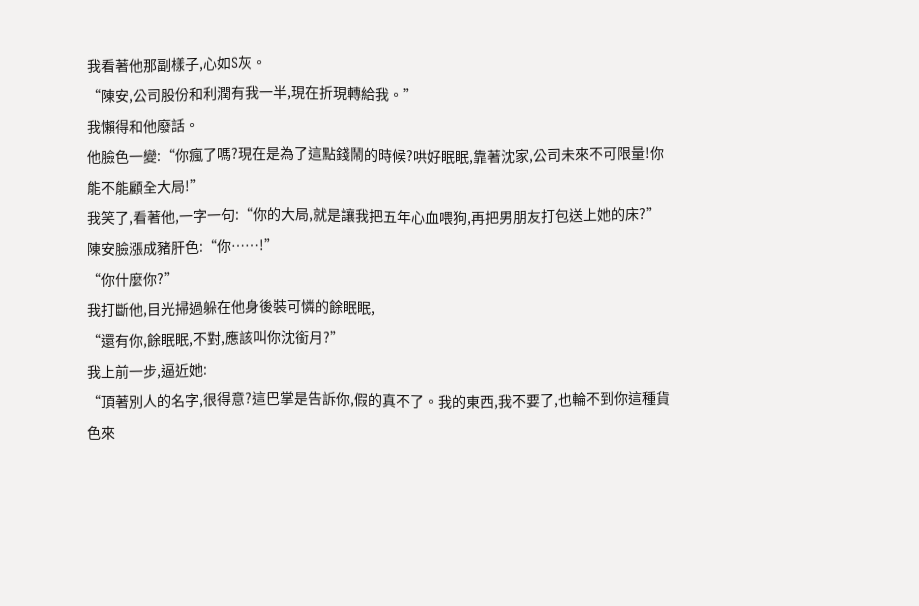我看著他那副樣子,心如S灰。
“陳安,公司股份和利潤有我一半,現在折現轉給我。”
我懶得和他廢話。
他臉色一變:“你瘋了嗎?現在是為了這點錢鬧的時候?哄好眠眠,靠著沈家,公司未來不可限量!你能不能顧全大局!”
我笑了,看著他,一字一句:“你的大局,就是讓我把五年心血喂狗,再把男朋友打包送上她的床?”
陳安臉漲成豬肝色:“你……!”
“你什麼你?”
我打斷他,目光掃過躲在他身後裝可憐的餘眠眠,
“還有你,餘眠眠,不對,應該叫你沈銜月?”
我上前一步,逼近她:
“頂著別人的名字,很得意?這巴掌是告訴你,假的真不了。我的東西,我不要了,也輪不到你這種貨色來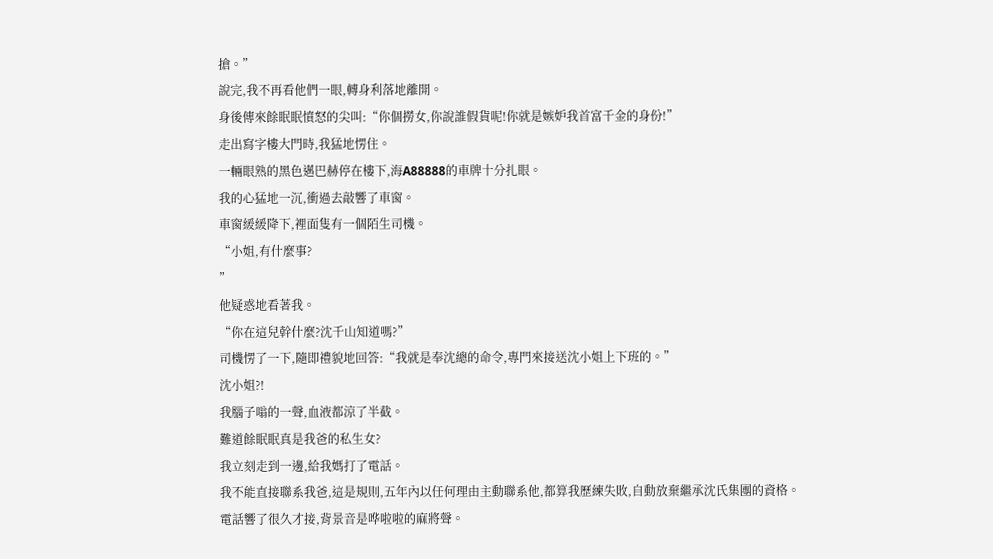搶。”
說完,我不再看他們一眼,轉身利落地離開。
身後傳來餘眠眠憤怒的尖叫:“你個撈女,你說誰假貨呢!你就是嫉妒我首富千金的身份!”
走出寫字樓大門時,我猛地愣住。
一輛眼熟的黑色邁巴赫停在樓下,海A88888的車牌十分扎眼。
我的心猛地一沉,衝過去敲響了車窗。
車窗緩緩降下,裡面隻有一個陌生司機。
“小姐,有什麼事?
”
他疑惑地看著我。
“你在這兒幹什麼?沈千山知道嗎?”
司機愣了一下,隨即禮貌地回答:“我就是奉沈總的命令,專門來接送沈小姐上下班的。”
沈小姐?!
我腦子嗡的一聲,血液都涼了半截。
難道餘眠眠真是我爸的私生女?
我立刻走到一邊,給我媽打了電話。
我不能直接聯系我爸,這是規則,五年內以任何理由主動聯系他,都算我歷練失敗,自動放棄繼承沈氏集團的資格。
電話響了很久才接,背景音是哗啦啦的麻將聲。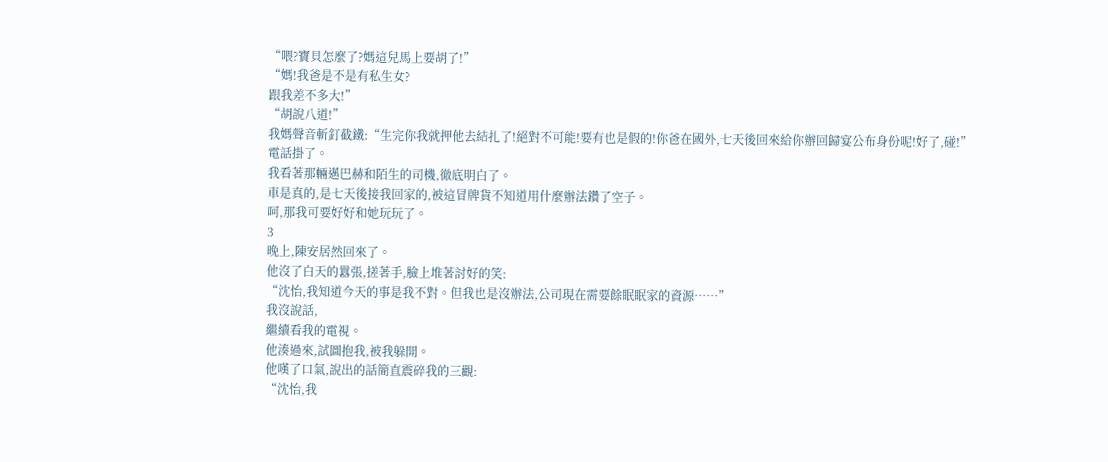“喂?寶貝怎麼了?媽這兒馬上要胡了!”
“媽!我爸是不是有私生女?
跟我差不多大!”
“胡說八道!”
我媽聲音斬釘截鐵:“生完你我就押他去結扎了!絕對不可能!要有也是假的!你爸在國外,七天後回來給你辦回歸宴公布身份呢!好了,碰!”
電話掛了。
我看著那輛邁巴赫和陌生的司機,徹底明白了。
車是真的,是七天後接我回家的,被這冒牌貨不知道用什麼辦法鑽了空子。
呵,那我可要好好和她玩玩了。
3
晚上,陳安居然回來了。
他沒了白天的囂張,搓著手,臉上堆著討好的笑:
“沈怡,我知道今天的事是我不對。但我也是沒辦法,公司現在需要餘眠眠家的資源……”
我沒說話,
繼續看我的電視。
他湊過來,試圖抱我,被我躲開。
他嘆了口氣,說出的話簡直震碎我的三觀:
“沈怡,我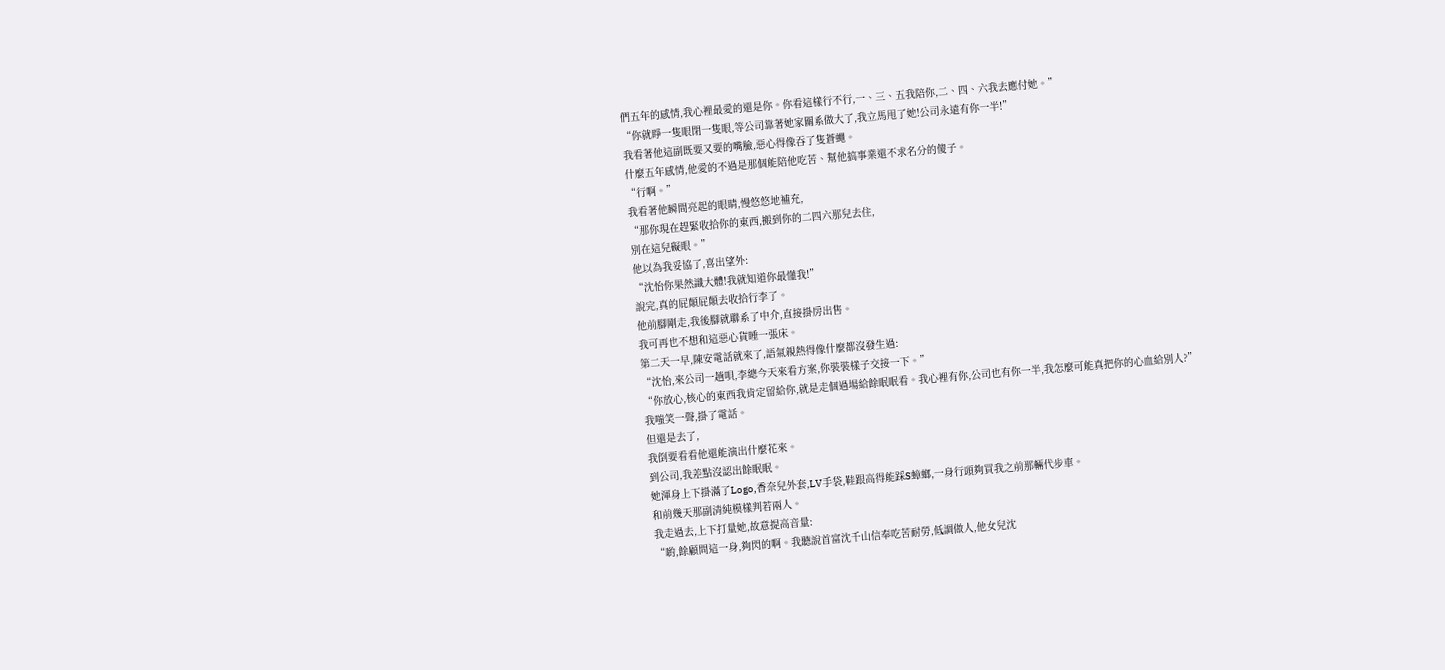們五年的感情,我心裡最愛的還是你。你看這樣行不行,一、三、五我陪你,二、四、六我去應付她。”
“你就睜一隻眼閉一隻眼,等公司靠著她家關系做大了,我立馬甩了她!公司永遠有你一半!”
我看著他這副既要又要的嘴臉,惡心得像吞了隻蒼蠅。
什麼五年感情,他愛的不過是那個能陪他吃苦、幫他搞事業還不求名分的傻子。
“行啊。”
我看著他瞬間亮起的眼睛,慢悠悠地補充,
“那你現在趕緊收拾你的東西,搬到你的二四六那兒去住,
別在這兒礙眼。”
他以為我妥協了,喜出望外:
“沈怡你果然識大體!我就知道你最懂我!”
說完,真的屁顛屁顛去收拾行李了。
他前腳剛走,我後腳就聯系了中介,直接掛房出售。
我可再也不想和這惡心貨睡一張床。
第二天一早,陳安電話就來了,語氣親熱得像什麼都沒發生過:
“沈怡,來公司一趟唄,李總今天來看方案,你裝裝樣子交接一下。”
“你放心,核心的東西我肯定留給你,就是走個過場給餘眠眠看。我心裡有你,公司也有你一半,我怎麼可能真把你的心血給別人?”
我嗤笑一聲,掛了電話。
但還是去了,
我倒要看看他還能演出什麼花來。
到公司,我差點沒認出餘眠眠。
她渾身上下掛滿了Logo,香奈兒外套,LV手袋,鞋跟高得能踩S蟑螂,一身行頭夠買我之前那輛代步車。
和前幾天那副清純模樣判若兩人。
我走過去,上下打量她,故意提高音量:
“喲,餘顧問這一身,夠閃的啊。我聽說首富沈千山信奉吃苦耐勞,低調做人,他女兒沈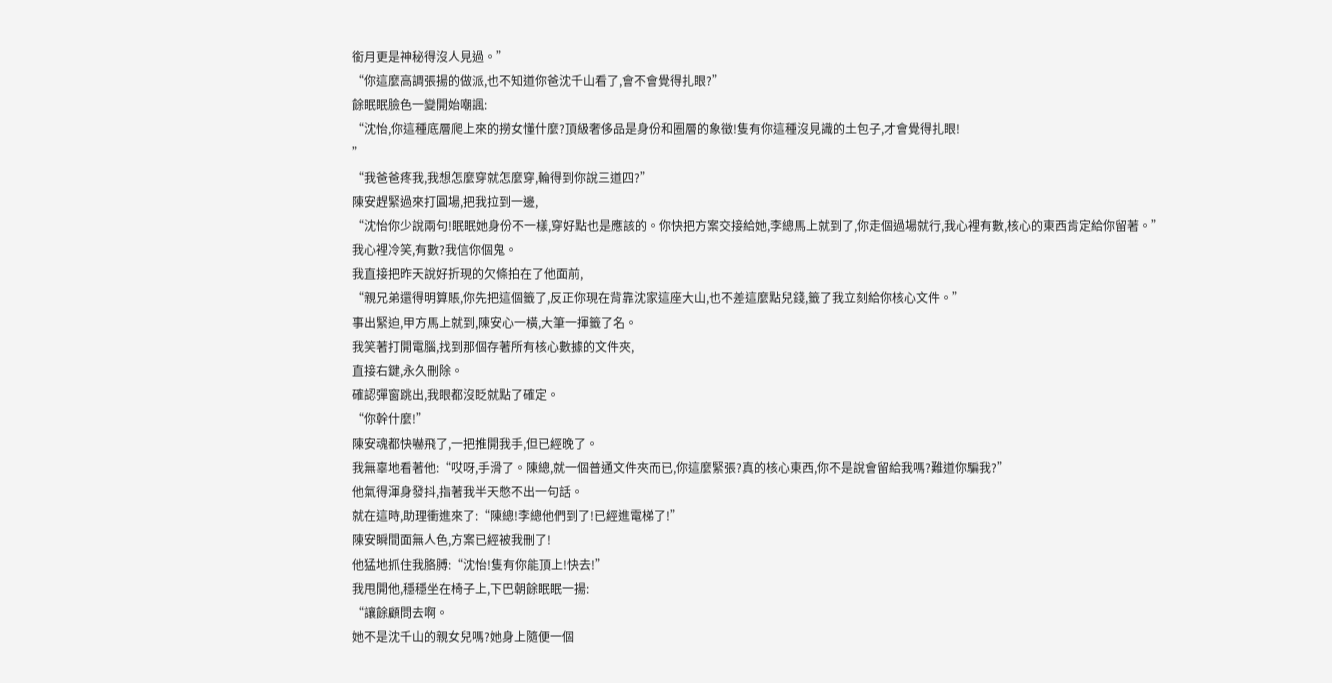銜月更是神秘得沒人見過。”
“你這麼高調張揚的做派,也不知道你爸沈千山看了,會不會覺得扎眼?”
餘眠眠臉色一變開始嘲諷:
“沈怡,你這種底層爬上來的撈女懂什麼?頂級奢侈品是身份和圈層的象徵!隻有你這種沒見識的土包子,才會覺得扎眼!
”
“我爸爸疼我,我想怎麼穿就怎麼穿,輪得到你說三道四?”
陳安趕緊過來打圓場,把我拉到一邊,
“沈怡你少說兩句!眠眠她身份不一樣,穿好點也是應該的。你快把方案交接給她,李總馬上就到了,你走個過場就行,我心裡有數,核心的東西肯定給你留著。”
我心裡冷笑,有數?我信你個鬼。
我直接把昨天說好折現的欠條拍在了他面前,
“親兄弟還得明算賬,你先把這個籤了,反正你現在背靠沈家這座大山,也不差這麼點兒錢,籤了我立刻給你核心文件。”
事出緊迫,甲方馬上就到,陳安心一橫,大筆一揮籤了名。
我笑著打開電腦,找到那個存著所有核心數據的文件夾,
直接右鍵,永久刪除。
確認彈窗跳出,我眼都沒眨就點了確定。
“你幹什麼!”
陳安魂都快嚇飛了,一把推開我手,但已經晚了。
我無辜地看著他:“哎呀,手滑了。陳總,就一個普通文件夾而已,你這麼緊張?真的核心東西,你不是說會留給我嗎?難道你騙我?”
他氣得渾身發抖,指著我半天憋不出一句話。
就在這時,助理衝進來了:“陳總!李總他們到了!已經進電梯了!”
陳安瞬間面無人色,方案已經被我刪了!
他猛地抓住我胳膊:“沈怡!隻有你能頂上!快去!”
我甩開他,穩穩坐在椅子上,下巴朝餘眠眠一揚:
“讓餘顧問去啊。
她不是沈千山的親女兒嗎?她身上隨便一個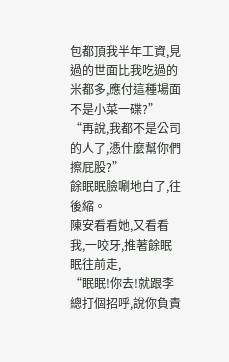包都頂我半年工資,見過的世面比我吃過的米都多,應付這種場面不是小菜一碟?”
“再說,我都不是公司的人了,憑什麼幫你們擦屁股?”
餘眠眠臉唰地白了,往後縮。
陳安看看她,又看看我,一咬牙,推著餘眠眠往前走,
“眠眠!你去!就跟李總打個招呼,說你負責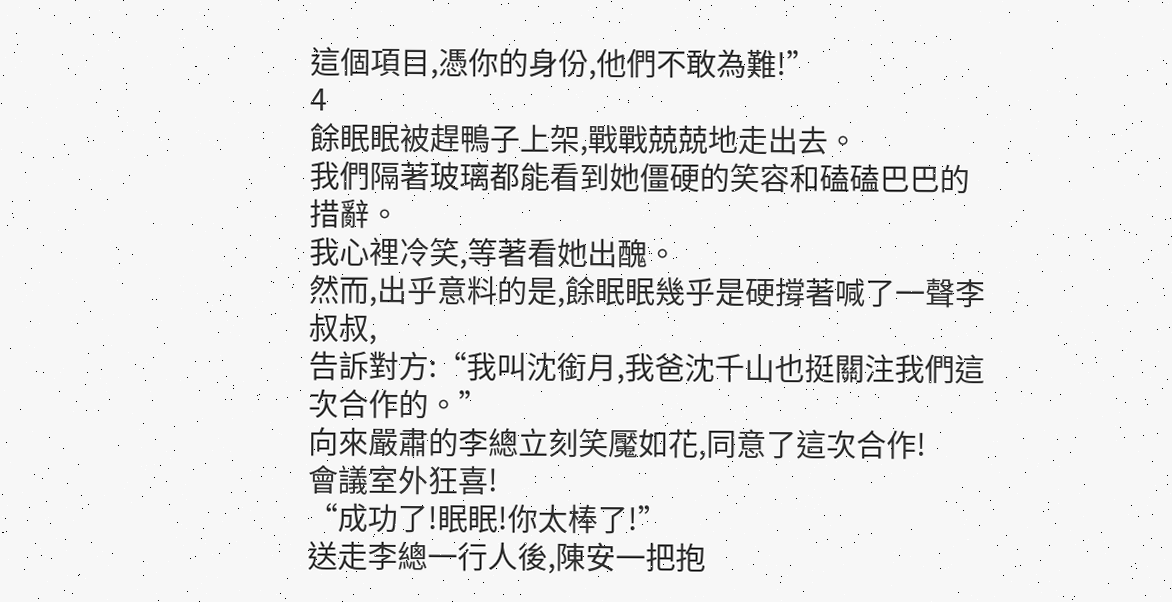這個項目,憑你的身份,他們不敢為難!”
4
餘眠眠被趕鴨子上架,戰戰兢兢地走出去。
我們隔著玻璃都能看到她僵硬的笑容和磕磕巴巴的措辭。
我心裡冷笑,等著看她出醜。
然而,出乎意料的是,餘眠眠幾乎是硬撐著喊了一聲李叔叔,
告訴對方:“我叫沈銜月,我爸沈千山也挺關注我們這次合作的。”
向來嚴肅的李總立刻笑魘如花,同意了這次合作!
會議室外狂喜!
“成功了!眠眠!你太棒了!”
送走李總一行人後,陳安一把抱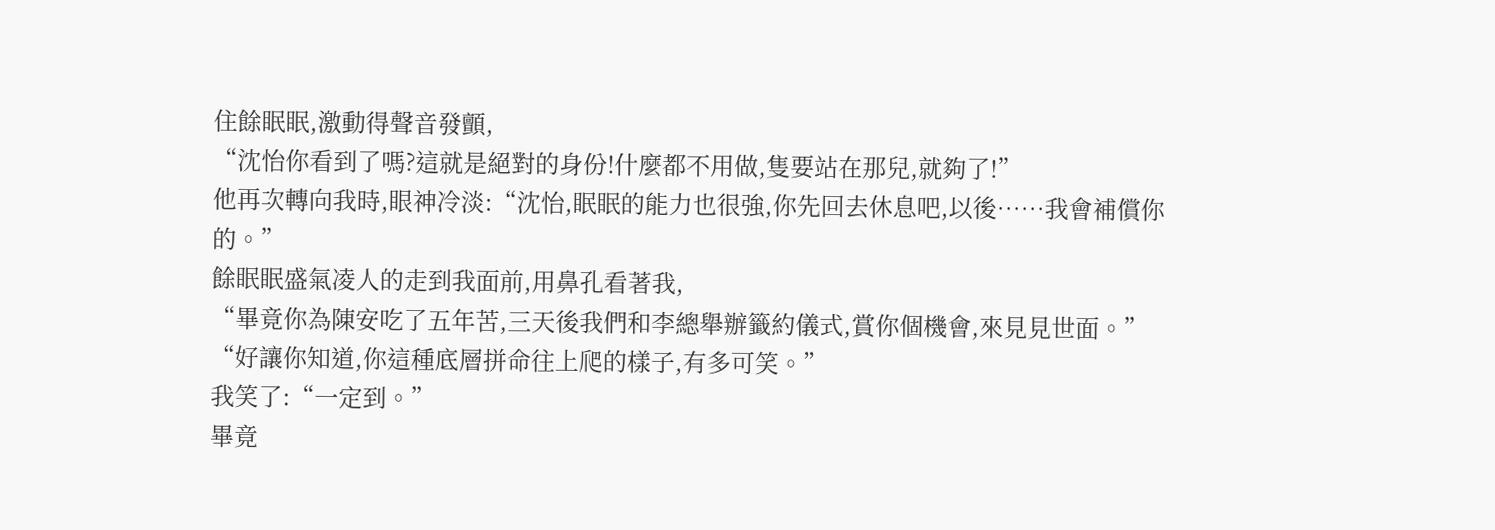住餘眠眠,激動得聲音發顫,
“沈怡你看到了嗎?這就是絕對的身份!什麼都不用做,隻要站在那兒,就夠了!”
他再次轉向我時,眼神冷淡:“沈怡,眠眠的能力也很強,你先回去休息吧,以後……我會補償你的。”
餘眠眠盛氣凌人的走到我面前,用鼻孔看著我,
“畢竟你為陳安吃了五年苦,三天後我們和李總舉辦籤約儀式,賞你個機會,來見見世面。”
“好讓你知道,你這種底層拼命往上爬的樣子,有多可笑。”
我笑了:“一定到。”
畢竟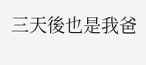三天後也是我爸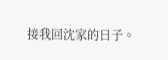接我回沈家的日子。